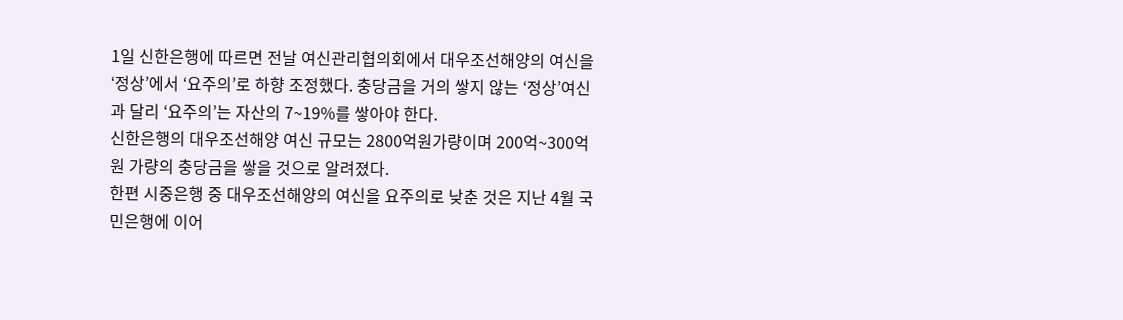1일 신한은행에 따르면 전날 여신관리협의회에서 대우조선해양의 여신을 ‘정상’에서 ‘요주의’로 하향 조정했다. 충당금을 거의 쌓지 않는 ‘정상’여신과 달리 ‘요주의’는 자산의 7~19%를 쌓아야 한다.
신한은행의 대우조선해양 여신 규모는 2800억원가량이며 200억~300억원 가량의 충당금을 쌓을 것으로 알려졌다.
한편 시중은행 중 대우조선해양의 여신을 요주의로 낮춘 것은 지난 4월 국민은행에 이어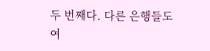두 번째다. 다른 은행들도 여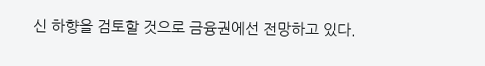신 하향을 검토할 것으로 금융권에선 전망하고 있다.